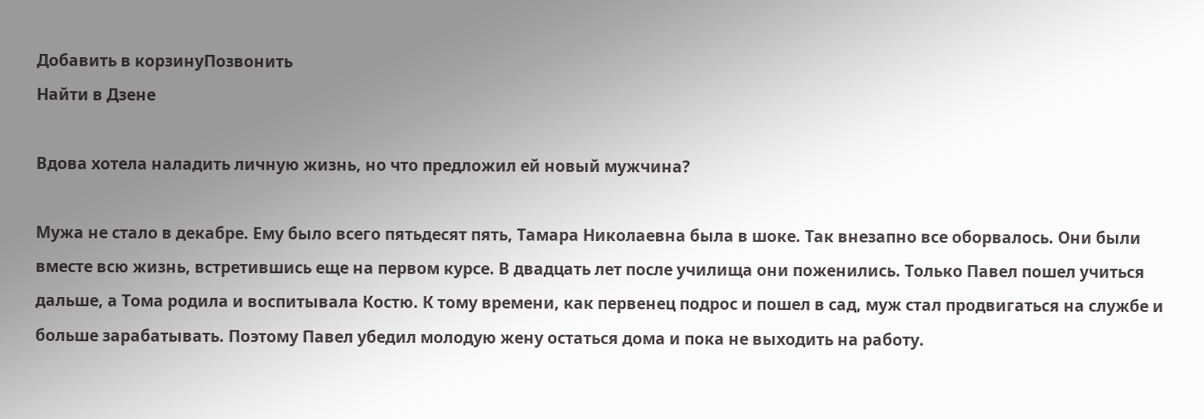Добавить в корзинуПозвонить
Найти в Дзене

Вдова хотела наладить личную жизнь, но что предложил ей новый мужчина?

Мужа не стало в декабре. Ему было всего пятьдесят пять, Тамара Николаевна была в шоке. Так внезапно все оборвалось. Они были вместе всю жизнь, встретившись еще на первом курсе. В двадцать лет после училища они поженились. Только Павел пошел учиться дальше, а Тома родила и воспитывала Костю. К тому времени, как первенец подрос и пошел в сад, муж стал продвигаться на службе и больше зарабатывать. Поэтому Павел убедил молодую жену остаться дома и пока не выходить на работу.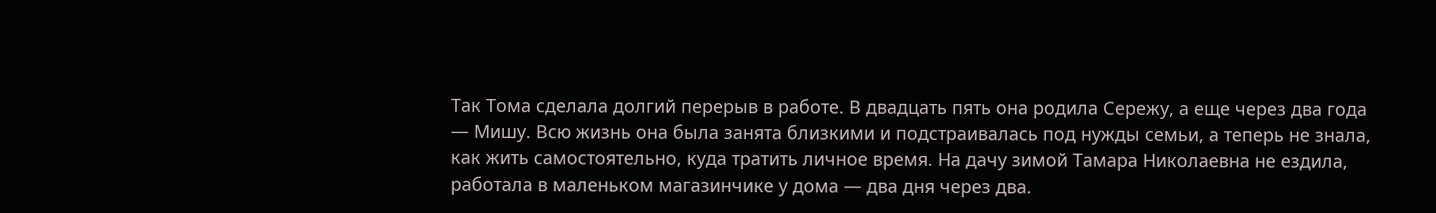Так Тома сделала долгий перерыв в работе. В двадцать пять она родила Сережу, а еще через два года — Мишу. Всю жизнь она была занята близкими и подстраивалась под нужды семьи, а теперь не знала, как жить самостоятельно, куда тратить личное время. На дачу зимой Тамара Николаевна не ездила, работала в маленьком магазинчике у дома — два дня через два.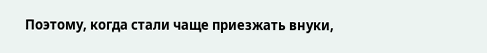Поэтому, когда стали чаще приезжать внуки,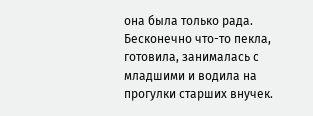она была только рада. Бесконечно что-то пекла, готовила, занималась с младшими и водила на прогулки старших внучек.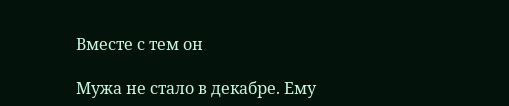Вместе с тем он

Мужа не стало в декабре. Ему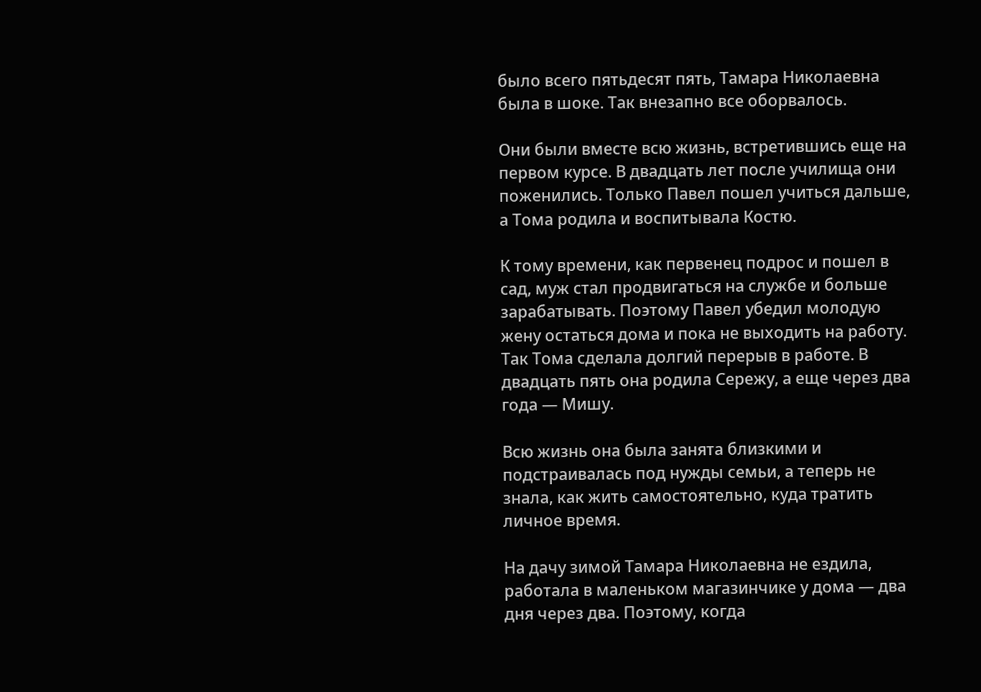было всего пятьдесят пять, Тамара Николаевна была в шоке. Так внезапно все оборвалось.

Они были вместе всю жизнь, встретившись еще на первом курсе. В двадцать лет после училища они поженились. Только Павел пошел учиться дальше, а Тома родила и воспитывала Костю.

К тому времени, как первенец подрос и пошел в сад, муж стал продвигаться на службе и больше зарабатывать. Поэтому Павел убедил молодую жену остаться дома и пока не выходить на работу. Так Тома сделала долгий перерыв в работе. В двадцать пять она родила Сережу, а еще через два года — Мишу.

Всю жизнь она была занята близкими и подстраивалась под нужды семьи, а теперь не знала, как жить самостоятельно, куда тратить личное время.

На дачу зимой Тамара Николаевна не ездила, работала в маленьком магазинчике у дома — два дня через два. Поэтому, когда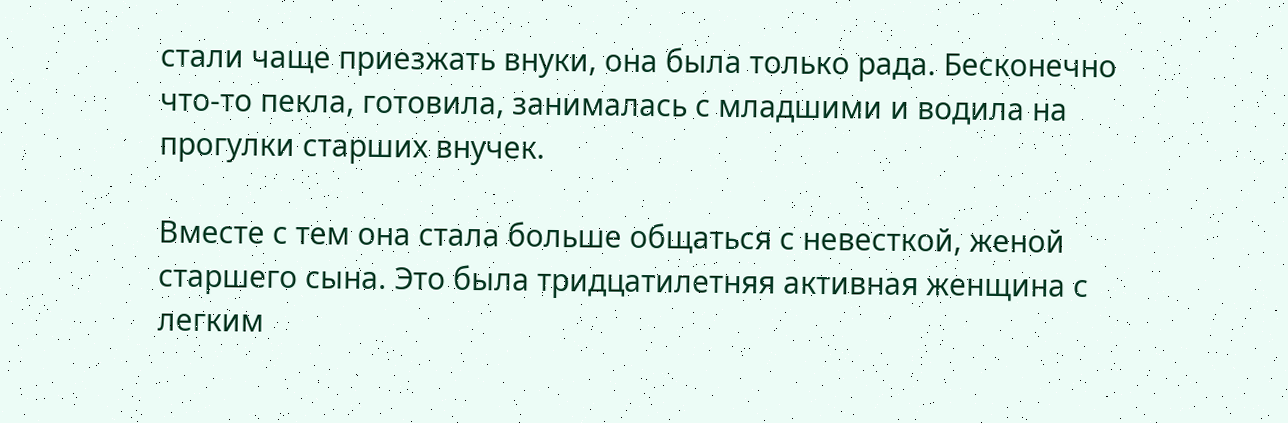стали чаще приезжать внуки, она была только рада. Бесконечно что-то пекла, готовила, занималась с младшими и водила на прогулки старших внучек.

Вместе с тем она стала больше общаться с невесткой, женой старшего сына. Это была тридцатилетняя активная женщина с легким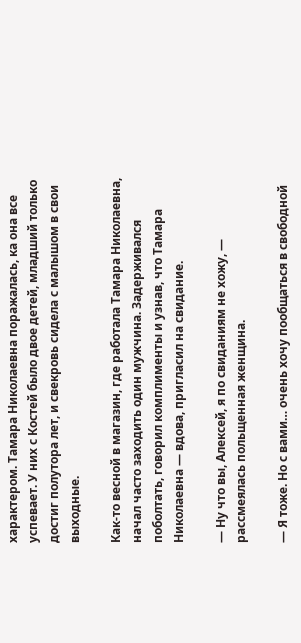характером. Тамара Николаевна поражалась, ка она все успевает. У них с Костей было двое детей, младший только достиг полутора лет, и свекровь сидела с малышом в свои выходные.

Как-то весной в магазин, где работала Тамара Николаевна, начал часто заходить один мужчина. Задерживался поболтать, говорил комплименты и узнав, что Тамара Николаевна — вдова, пригласил на свидание.

— Ну что вы, Алексей, я по свиданиям не хожу, — рассмеялась польщенная женщина.

— Я тоже. Но с вами… очень хочу пообщаться в свободной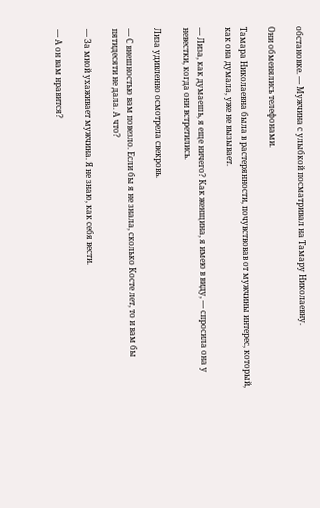обстановке. — Мужчина с улыбкой посматривал на Тамару Николаевну.

Они обменялись телефонами.

Тамара Николаевна была в растерянности, почувствовав от мужчины интерес, который, как она думала, уже не вызывает.

— Лиза, как думаешь, я еще ничего? Как женщина, я имею в виду, — спросила она у невестки, когда они встретились.

Лиза удивленно осмотрела свекровь.

— С внешностью вам повезло. Если бы я не знала, сколько Косте лет, то и вам бы пятидесяти не дала. А что?

— За мной ухаживает мужчина. Я не знаю, как себя вести.

— А он вам нравится?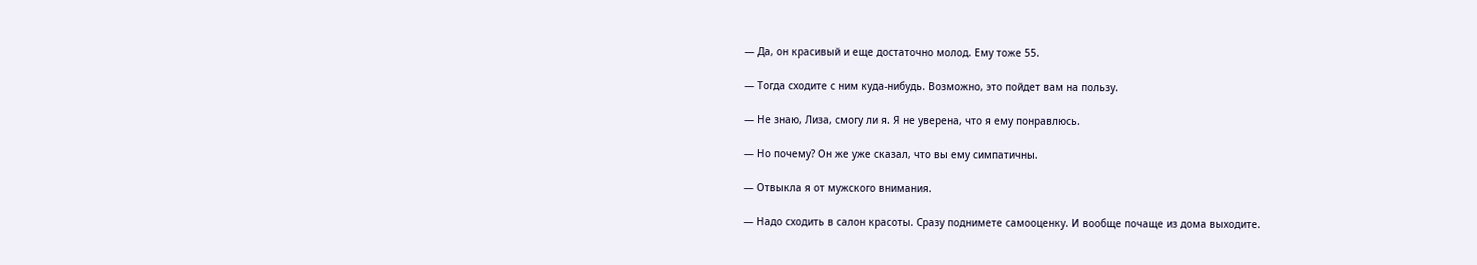— Да, он красивый и еще достаточно молод. Ему тоже 55.

— Тогда сходите с ним куда-нибудь. Возможно, это пойдет вам на пользу.

— Не знаю, Лиза, смогу ли я. Я не уверена, что я ему понравлюсь.

— Но почему? Он же уже сказал, что вы ему симпатичны.

— Отвыкла я от мужского внимания.

— Надо сходить в салон красоты. Сразу поднимете самооценку. И вообще почаще из дома выходите.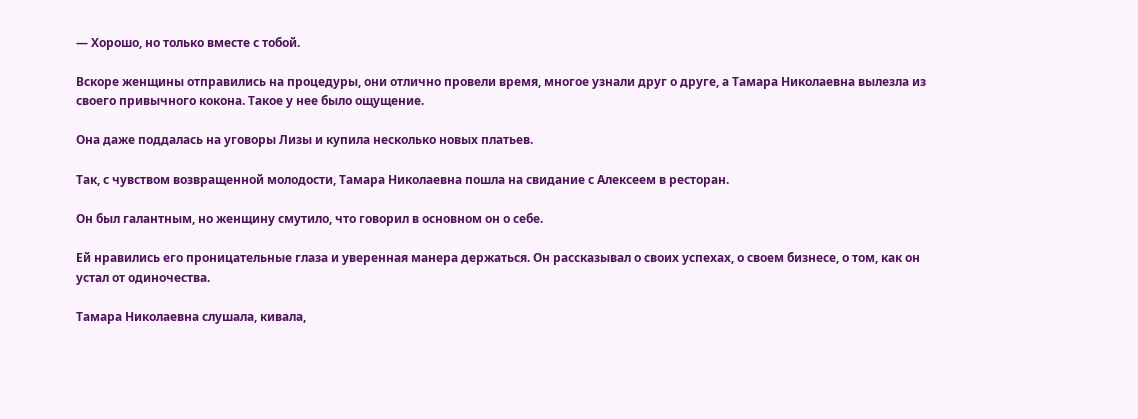— Хорошо, но только вместе с тобой.

Вскоре женщины отправились на процедуры, они отлично провели время, многое узнали друг о друге, а Тамара Николаевна вылезла из своего привычного кокона. Такое у нее было ощущение.

Она даже поддалась на уговоры Лизы и купила несколько новых платьев.

Так, с чувством возвращенной молодости, Тамара Николаевна пошла на свидание с Алексеем в ресторан.

Он был галантным, но женщину смутило, что говорил в основном он о себе.

Ей нравились его проницательные глаза и уверенная манера держаться. Он рассказывал о своих успехах, о своем бизнесе, о том, как он устал от одиночества.

Тамара Николаевна слушала, кивала,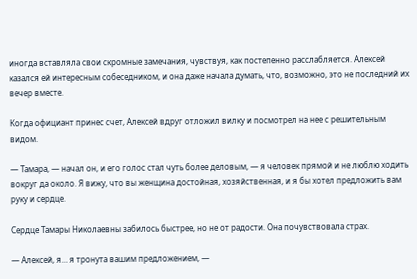иногда вставляла свои скромные замечания, чувствуя, как постепенно расслабляется. Алексей казался ей интересным собеседником, и она даже начала думать, что, возможно, это не последний их вечер вместе.

Когда официант принес счет, Алексей вдруг отложил вилку и посмотрел на нее с решительным видом.

— Тамара, — начал он, и его голос стал чуть более деловым, — я человек прямой и не люблю ходить вокруг да около. Я вижу, что вы женщина достойная, хозяйственная, и я бы хотел предложить вам руку и сердце.

Сердце Тамары Николаевны забилось быстрее, но не от радости. Она почувствовала страх.

— Алексей, я… я тронута вашим предложением, —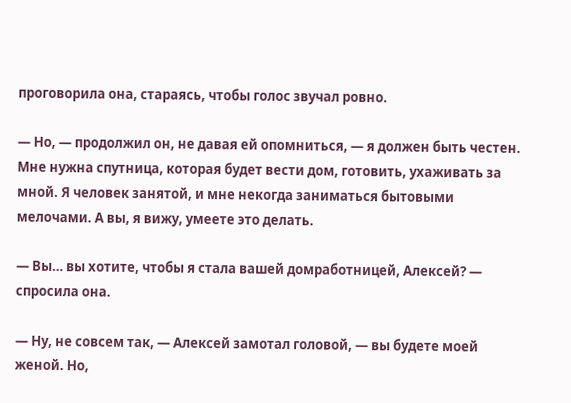проговорила она, стараясь, чтобы голос звучал ровно.

— Но, — продолжил он, не давая ей опомниться, — я должен быть честен. Мне нужна спутница, которая будет вести дом, готовить, ухаживать за мной. Я человек занятой, и мне некогда заниматься бытовыми мелочами. А вы, я вижу, умеете это делать.

— Вы… вы хотите, чтобы я стала вашей домработницей, Алексей? — спросила она.

— Ну, не совсем так, — Алексей замотал головой, — вы будете моей женой. Но,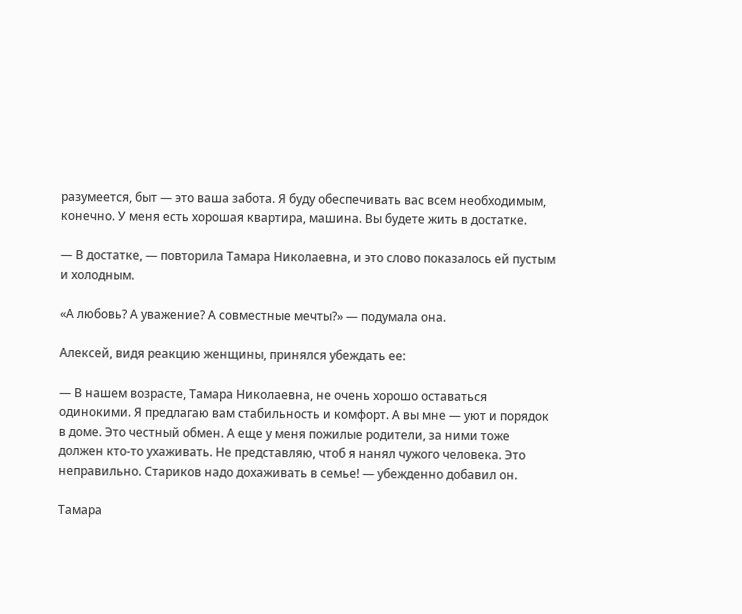разумеется, быт — это ваша забота. Я буду обеспечивать вас всем необходимым, конечно. У меня есть хорошая квартира, машина. Вы будете жить в достатке.

— В достатке, — повторила Тамара Николаевна, и это слово показалось ей пустым и холодным.

«А любовь? А уважение? А совместные мечты?» — подумала она.

Алексей, видя реакцию женщины, принялся убеждать ее:

— В нашем возрасте, Тамара Николаевна, не очень хорошо оставаться одинокими. Я предлагаю вам стабильность и комфорт. А вы мне — уют и порядок в доме. Это честный обмен. А еще у меня пожилые родители, за ними тоже должен кто-то ухаживать. Не представляю, чтоб я нанял чужого человека. Это неправильно. Стариков надо дохаживать в семье! — убежденно добавил он.

Тамара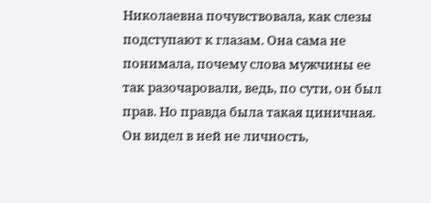Николаевна почувствовала, как слезы подступают к глазам. Она сама не понимала, почему слова мужчины ее так разочаровали, ведь, по сути, он был прав. Но правда была такая циничная. Он видел в ней не личность,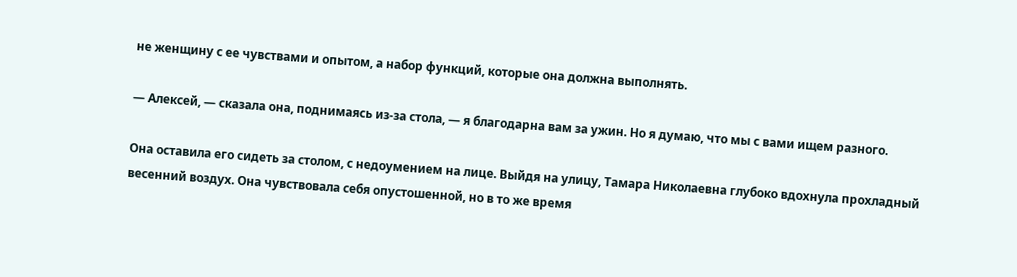не женщину с ее чувствами и опытом, а набор функций, которые она должна выполнять.

— Алексей, — сказала она, поднимаясь из-за стола, — я благодарна вам за ужин. Но я думаю, что мы с вами ищем разного.

Она оставила его сидеть за столом, с недоумением на лице. Выйдя на улицу, Тамара Николаевна глубоко вдохнула прохладный весенний воздух. Она чувствовала себя опустошенной, но в то же время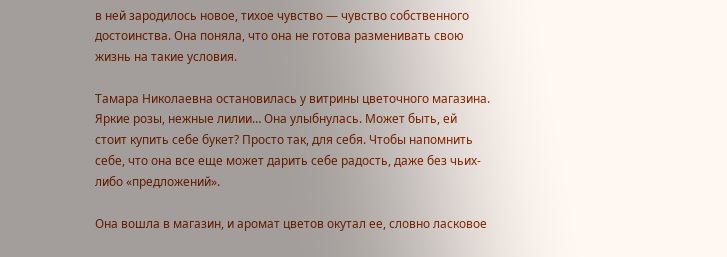в ней зародилось новое, тихое чувство — чувство собственного достоинства. Она поняла, что она не готова разменивать свою жизнь на такие условия.

Тамара Николаевна остановилась у витрины цветочного магазина. Яркие розы, нежные лилии… Она улыбнулась. Может быть, ей стоит купить себе букет? Просто так, для себя. Чтобы напомнить себе, что она все еще может дарить себе радость, даже без чьих-либо «предложений».

Она вошла в магазин, и аромат цветов окутал ее, словно ласковое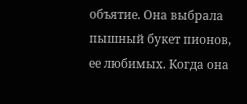объятие. Она выбрала пышный букет пионов, ее любимых. Когда она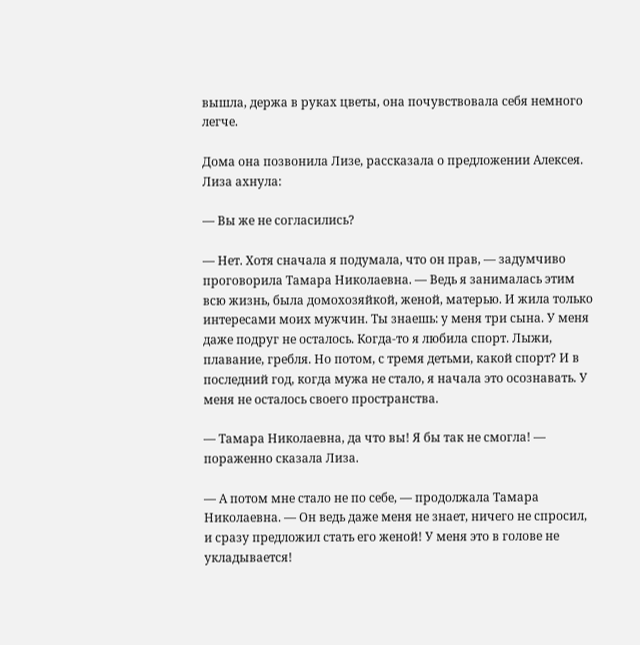вышла, держа в руках цветы, она почувствовала себя немного легче.

Дома она позвонила Лизе, рассказала о предложении Алексея. Лиза ахнула:

— Вы же не согласились?

— Нет. Хотя сначала я подумала, что он прав, — задумчиво проговорила Тамара Николаевна. — Ведь я занималась этим всю жизнь, была домохозяйкой, женой, матерью. И жила только интересами моих мужчин. Ты знаешь: у меня три сына. У меня даже подруг не осталось. Когда-то я любила спорт. Лыжи, плавание, гребля. Но потом, с тремя детьми, какой спорт? И в последний год, когда мужа не стало, я начала это осознавать. У меня не осталось своего пространства.

— Тамара Николаевна, да что вы! Я бы так не смогла! — пораженно сказала Лиза.

— А потом мне стало не по себе, — продолжала Тамара Николаевна. — Он ведь даже меня не знает, ничего не спросил, и сразу предложил стать его женой! У меня это в голове не укладывается!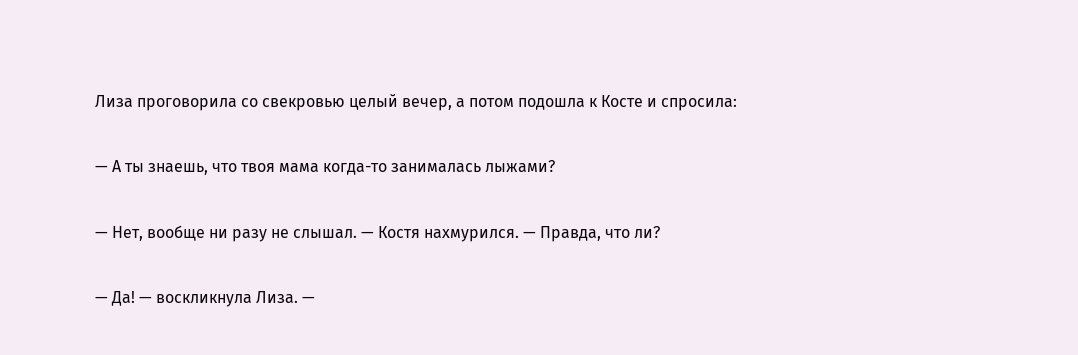Лиза проговорила со свекровью целый вечер, а потом подошла к Косте и спросила:

— А ты знаешь, что твоя мама когда-то занималась лыжами?

— Нет, вообще ни разу не слышал. — Костя нахмурился. — Правда, что ли?

— Да! — воскликнула Лиза. —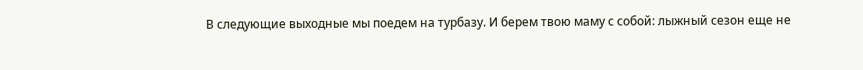В следующие выходные мы поедем на турбазу. И берем твою маму с собой: лыжный сезон еще не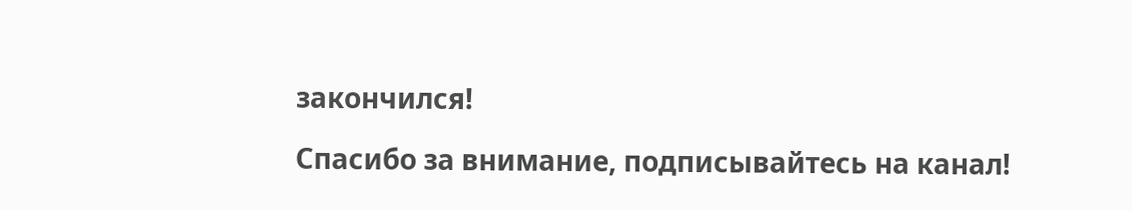закончился!

Спасибо за внимание, подписывайтесь на канал!